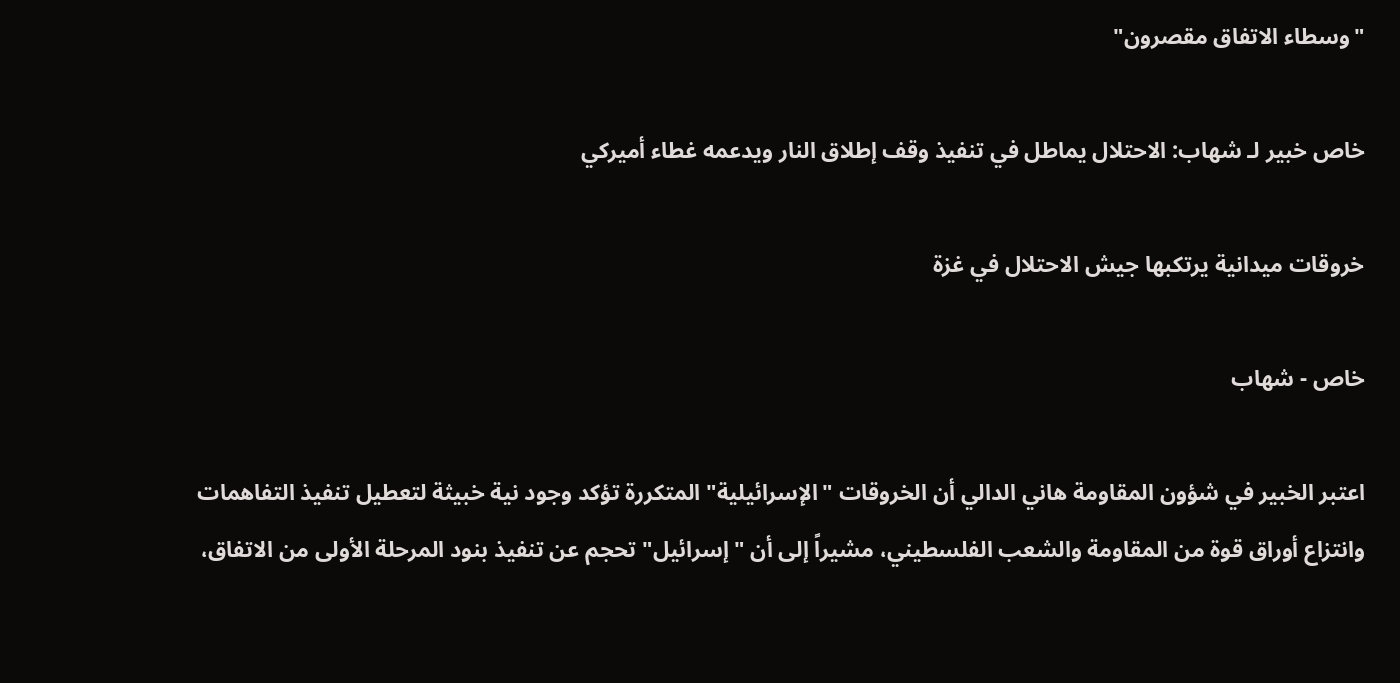"وسطاء الاتفاق مقصرون"

خاص خبير لـ شهاب: الاحتلال يماطل في تنفيذ وقف إطلاق النار ويدعمه غطاء أميركي

خروقات ميدانية يرتكبها جيش الاحتلال في غزة

خاص - شهاب

اعتبر الخبير في شؤون المقاومة هاني الدالي أن الخروقات "الإسرائيلية" المتكررة تؤكد وجود نية خبيثة لتعطيل تنفيذ التفاهمات وانتزاع أوراق قوة من المقاومة والشعب الفلسطيني، مشيراً إلى أن "إسرائيل" تحجم عن تنفيذ بنود المرحلة الأولى من الاتفاق،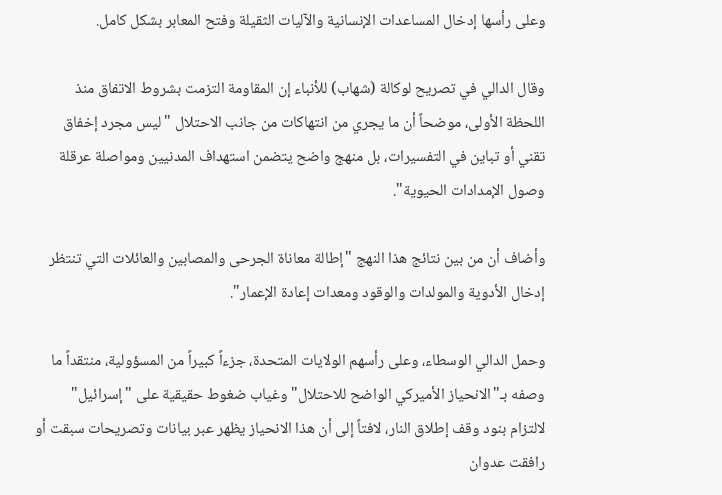وعلى رأسها إدخال المساعدات الإنسانية والآليات الثقيلة وفتح المعابر بشكل كامل.

وقال الدالي في تصريح لوكالة (شهاب) للأنباء إن المقاومة التزمت بشروط الاتفاق منذ اللحظة الأولى، موضحاً أن ما يجري من انتهاكات من جانب الاحتلال "ليس مجرد إخفاق تقني أو تباين في التفسيرات، بل منهج واضح يتضمن استهداف المدنيين ومواصلة عرقلة وصول الإمدادات الحيوية".

وأضاف أن من بين نتائج هذا النهج "إطالة معاناة الجرحى والمصابين والعائلات التي تنتظر إدخال الأدوية والمولدات والوقود ومعدات إعادة الإعمار".

وحمل الدالي الوسطاء، وعلى رأسهم الولايات المتحدة، جزءاً كبيراً من المسؤولية، منتقداً ما وصفه بـ"الانحياز الأميركي الواضح للاحتلال" وغياب ضغوط حقيقية على "إسرائيل" لالتزام بنود وقف إطلاق النار، لافتاً إلى أن هذا الانحياز يظهر عبر بيانات وتصريحات سبقت أو رافقت عدوان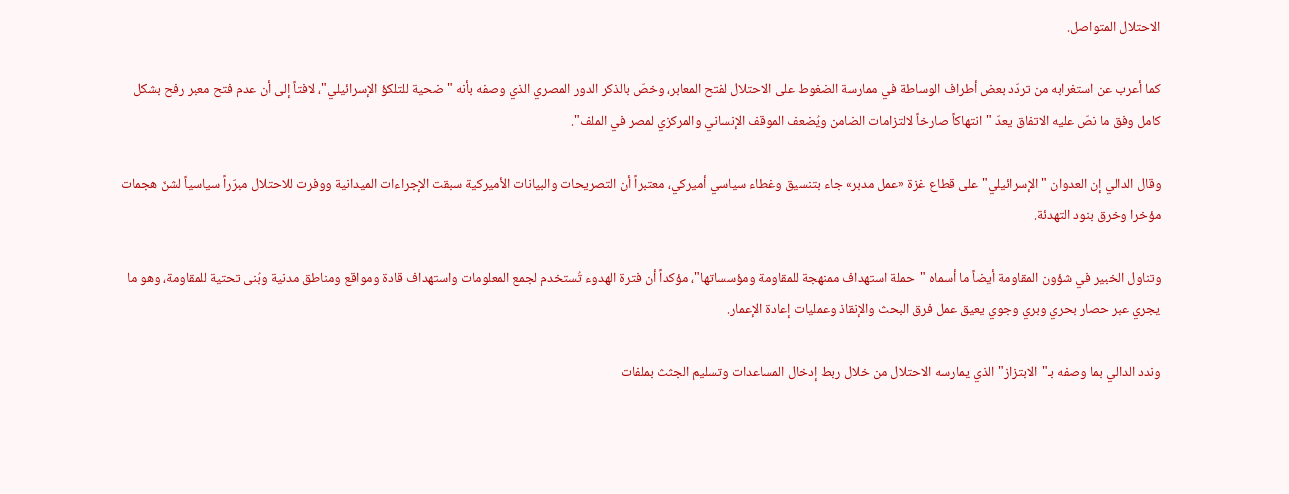الاحتلال المتواصل.

كما أعرب عن استغرابه من تردّد بعض أطراف الوساطة في ممارسة الضغوط على الاحتلال لفتح المعابر، وخصّ بالذكر الدور المصري الذي وصفه بأنه "ضحية للتلكؤ الإسرائيلي"، لافتاً إلى أن عدم فتح معبر رفح بشكل كامل وفق ما نصّ عليه الاتفاق يعدّ "انتهاكاً صارخاً لالتزامات الضامن ويُضعف الموقف الإنساني والمركزي لمصر في الملف".

وقال الدالي إن العدوان "الإسرائيلي" على قطاع غزة «عمل مدبر» جاء بتنسيق وغطاء سياسي أميركي، معتبراً أن التصريحات والبيانات الأميركية سبقت الإجراءات الميدانية ووفرت للاحتلال مبرّراً سياسياً لشنّ هجمات مؤخرا وخرق بنود التهدئة.

وتناول الخبير في شؤون المقاومة أيضاً ما أسماه "حملة استهداف ممنهجة للمقاومة ومؤسساتها"، مؤكداً أن فترة الهدوء تُستخدم لجمع المعلومات واستهداف قادة ومواقع ومناطق مدنية وبُنى تحتية للمقاومة، وهو ما يجري عبر حصار بحري وبري وجوي يعيق عمل فرق البحث والإنقاذ وعمليات إعادة الإعمار.

وندد الدالي بما وصفه بـ"الابتزاز" الذي يمارسه الاحتلال من خلال ربط إدخال المساعدات وتسليم الجثث بملفات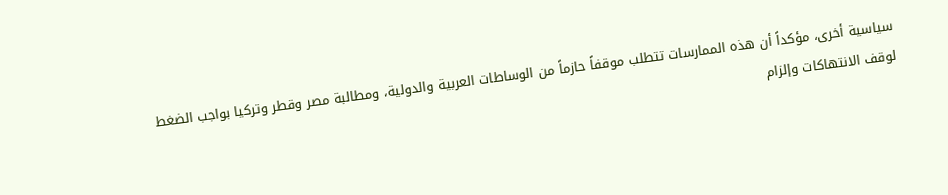سياسية أخرى، مؤكداً أن هذه الممارسات تتطلب موقفاً حازماً من الوساطات العربية والدولية، ومطالبة مصر وقطر وتركيا بواجب الضغط لوقف الانتهاكات وإلزام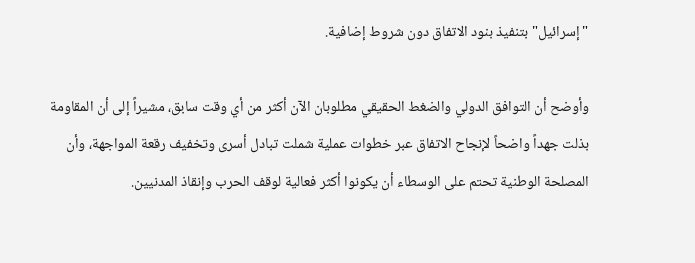"إسرائيل" بتنفيذ بنود الاتفاق دون شروط إضافية.

وأوضح أن التوافق الدولي والضغط الحقيقي مطلوبان الآن أكثر من أي وقت سابق، مشيراً إلى أن المقاومة بذلت جهداً واضحاً لإنجاح الاتفاق عبر خطوات عملية شملت تبادل أسرى وتخفيف رقعة المواجهة، وأن المصلحة الوطنية تحتم على الوسطاء أن يكونوا أكثر فعالية لوقف الحرب وإنقاذ المدنيين.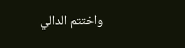واختتم الدالي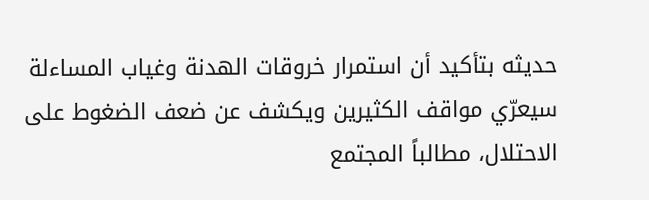حديثه بتأكيد أن استمرار خروقات الهدنة وغياب المساءلة سيعرّي مواقف الكثيرين ويكشف عن ضعف الضغوط على الاحتلال، مطالباً المجتمع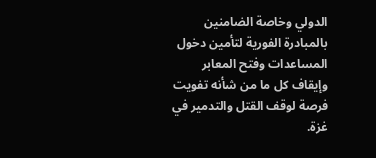الدولي وخاصة الضامنين بالمبادرة الفورية لتأمين دخول المساعدات وفتح المعابر وإيقاف كل ما من شأنه تفويت فرصة لوقف القتل والتدمير في غزة.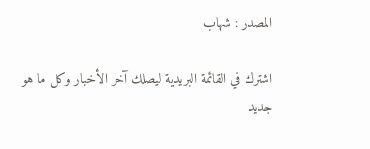المصدر : شهاب

اشترك في القائمة البريدية ليصلك آخر الأخبار وكل ما هو جديد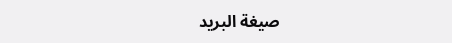صيغة البريد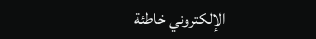الإلكتروني خاطئة